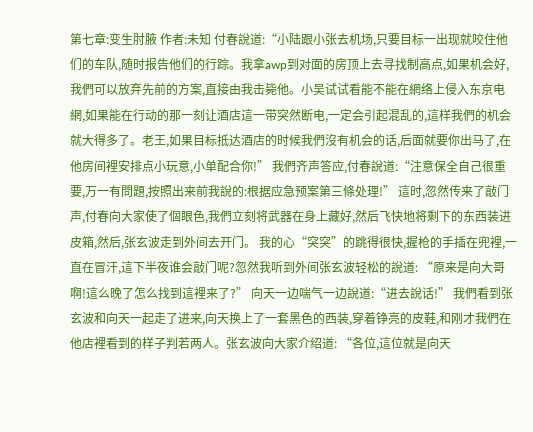第七章:变生肘腋 作者:未知 付春說道:“小陆跟小张去机场,只要目标一出现就咬住他们的车队,随时报告他们的行踪。我拿awp到对面的房顶上去寻找制高点,如果机会好,我們可以放弃先前的方案,直接由我击毙他。小吴试试看能不能在網络上侵入东京电網,如果能在行动的那一刻让酒店這一带突然断电,一定会引起混乱的,這样我們的机会就大得多了。老王,如果目标抵达酒店的时候我們沒有机会的话,后面就要你出马了,在他房间裡安排点小玩意,小单配合你!” 我們齐声答应,付春說道:“注意保全自己很重要,万一有問題,按照出来前我說的:根据应急预案第三條处理!” 這时,忽然传来了敲门声,付春向大家使了個眼色,我們立刻将武器在身上藏好,然后飞快地将剩下的东西装进皮箱,然后,张玄波走到外间去开门。 我的心“突突”的跳得很快,握枪的手插在兜裡,一直在冒汗,這下半夜谁会敲门呢?忽然我听到外间张玄波轻松的說道: “原来是向大哥啊!這么晚了怎么找到這裡来了?” 向天一边喘气一边說道:“进去說话!” 我們看到张玄波和向天一起走了进来,向天换上了一套黑色的西装,穿着铮亮的皮鞋,和刚才我們在他店裡看到的样子判若两人。张玄波向大家介绍道: “各位,這位就是向天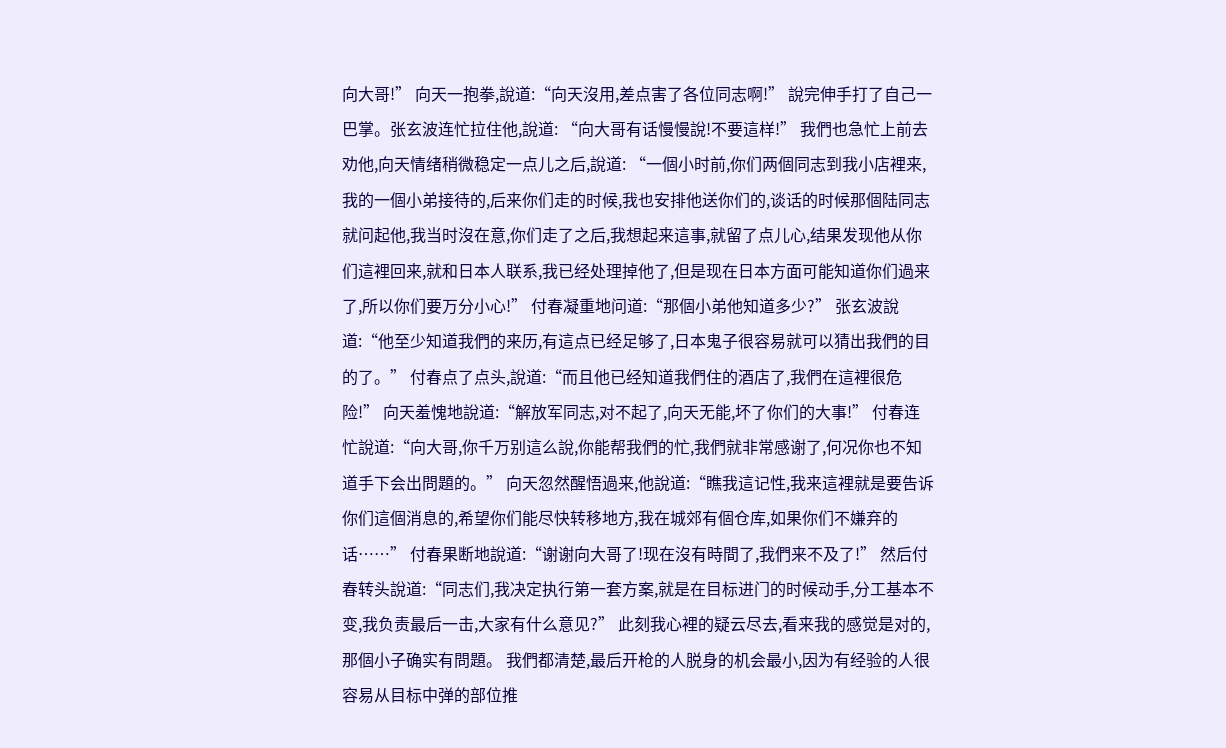向大哥!” 向天一抱拳,說道:“向天沒用,差点害了各位同志啊!” 說完伸手打了自己一巴掌。张玄波连忙拉住他,說道: “向大哥有话慢慢說!不要這样!” 我們也急忙上前去劝他,向天情绪稍微稳定一点儿之后,說道: “一個小时前,你们两個同志到我小店裡来,我的一個小弟接待的,后来你们走的时候,我也安排他送你们的,谈话的时候那個陆同志就问起他,我当时沒在意,你们走了之后,我想起来這事,就留了点儿心,结果发现他从你们這裡回来,就和日本人联系,我已经处理掉他了,但是现在日本方面可能知道你们過来了,所以你们要万分小心!” 付春凝重地问道:“那個小弟他知道多少?” 张玄波說道:“他至少知道我們的来历,有這点已经足够了,日本鬼子很容易就可以猜出我們的目的了。” 付春点了点头,說道:“而且他已经知道我們住的酒店了,我們在這裡很危险!” 向天羞愧地說道:“解放军同志,对不起了,向天无能,坏了你们的大事!” 付春连忙說道:“向大哥,你千万别這么說,你能帮我們的忙,我們就非常感谢了,何况你也不知道手下会出問題的。” 向天忽然醒悟過来,他說道:“瞧我這记性,我来這裡就是要告诉你们這個消息的,希望你们能尽快转移地方,我在城郊有個仓库,如果你们不嫌弃的话……” 付春果断地說道:“谢谢向大哥了!现在沒有時間了,我們来不及了!” 然后付春转头說道:“同志们,我决定执行第一套方案,就是在目标进门的时候动手,分工基本不变,我负责最后一击,大家有什么意见?” 此刻我心裡的疑云尽去,看来我的感觉是对的,那個小子确实有問題。 我們都清楚,最后开枪的人脱身的机会最小,因为有经验的人很容易从目标中弹的部位推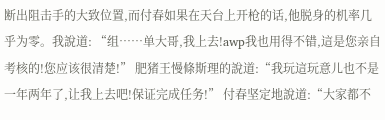断出阻击手的大致位置,而付春如果在天台上开枪的话,他脱身的机率几乎为零。我說道: “组……单大哥,我上去!awp我也用得不错,這是您亲自考核的!您应该很清楚!” 肥猪王慢條斯理的說道:“我玩這玩意儿也不是一年两年了,让我上去吧!保证完成任务!” 付春坚定地說道:“大家都不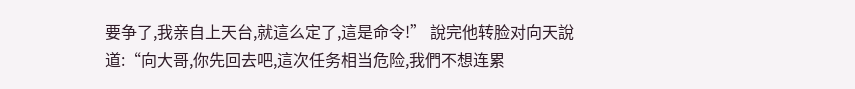要争了,我亲自上天台,就這么定了,這是命令!” 說完他转脸对向天說道:“向大哥,你先回去吧,這次任务相当危险,我們不想连累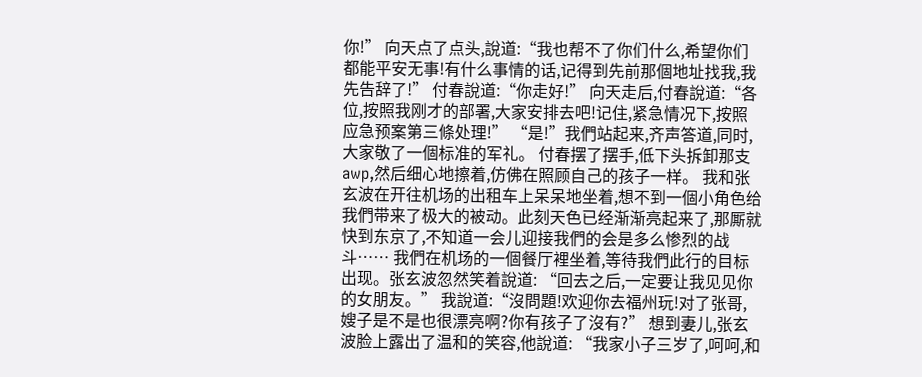你!” 向天点了点头,說道:“我也帮不了你们什么,希望你们都能平安无事!有什么事情的话,记得到先前那個地址找我,我先告辞了!” 付春說道:“你走好!” 向天走后,付春說道:“各位,按照我刚才的部署,大家安排去吧!记住,紧急情况下,按照应急预案第三條处理!” “是!”我們站起来,齐声答道,同时,大家敬了一個标准的军礼。 付春摆了摆手,低下头拆卸那支awp,然后细心地擦着,仿佛在照顾自己的孩子一样。 我和张玄波在开往机场的出租车上呆呆地坐着,想不到一個小角色给我們带来了极大的被动。此刻天色已经渐渐亮起来了,那厮就快到东京了,不知道一会儿迎接我們的会是多么惨烈的战斗…… 我們在机场的一個餐厅裡坐着,等待我們此行的目标出现。张玄波忽然笑着說道: “回去之后,一定要让我见见你的女朋友。” 我說道:“沒問題!欢迎你去福州玩!对了张哥,嫂子是不是也很漂亮啊?你有孩子了沒有?” 想到妻儿,张玄波脸上露出了温和的笑容,他說道: “我家小子三岁了,呵呵,和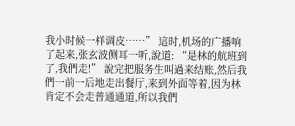我小时候一样调皮……” 這时,机场的广播响了起来,张玄波侧耳一听,說道: “是林的航班到了,我們走!” 說完把服务生叫過来结账,然后我們一前一后地走出餐厅,来到外面等着,因为林肯定不会走普通通道,所以我們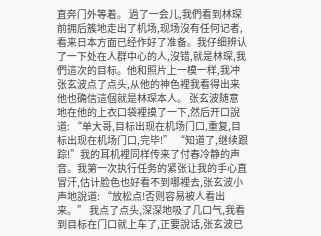直奔门外等着。 過了一会儿,我們看到林琛前拥后簇地走出了机场,现场沒有任何记者,看来日本方面已经作好了准备。我仔细辨认了一下处在人群中心的人,沒错,就是林琛,我們這次的目标。他和照片上一模一样,我冲张玄波点了点头,从他的神色裡我看得出来他也确信這個就是林琛本人。 张玄波随意地在他的上衣口袋裡摸了一下,然后开口說道: “单大哥,目标出现在机场门口,重复,目标出现在机场门口,完毕!” “知道了,继续跟踪!”我的耳机裡同样传来了付春冷静的声音。我第一次执行任务的紧张让我的手心直冒汗,估计脸色也好看不到哪裡去,张玄波小声地說道: “放松点!否则容易被人看出来。” 我点了点头,深深地吸了几口气,我看到目标在门口就上车了,正要說话,张玄波已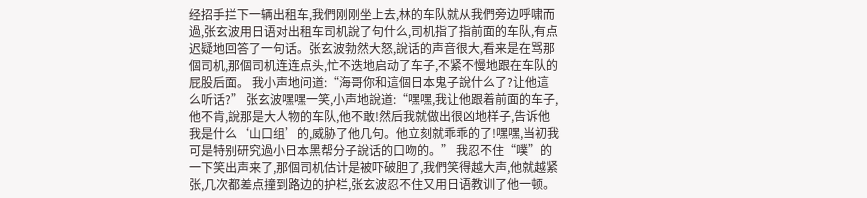经招手拦下一辆出租车,我們刚刚坐上去,林的车队就从我們旁边呼啸而過,张玄波用日语对出租车司机說了句什么,司机指了指前面的车队,有点迟疑地回答了一句话。张玄波勃然大怒,說话的声音很大,看来是在骂那個司机,那個司机连连点头,忙不迭地启动了车子,不紧不慢地跟在车队的屁股后面。 我小声地问道:“海哥你和這個日本鬼子說什么了?让他這么听话?” 张玄波嘿嘿一笑,小声地說道:“嘿嘿,我让他跟着前面的车子,他不肯,說那是大人物的车队,他不敢!然后我就做出很凶地样子,告诉他我是什么‘山口组’的,威胁了他几句。他立刻就乖乖的了!嘿嘿,当初我可是特别研究過小日本黑帮分子說话的口吻的。” 我忍不住“噗”的一下笑出声来了,那個司机估计是被吓破胆了,我們笑得越大声,他就越紧张,几次都差点撞到路边的护栏,张玄波忍不住又用日语教训了他一顿。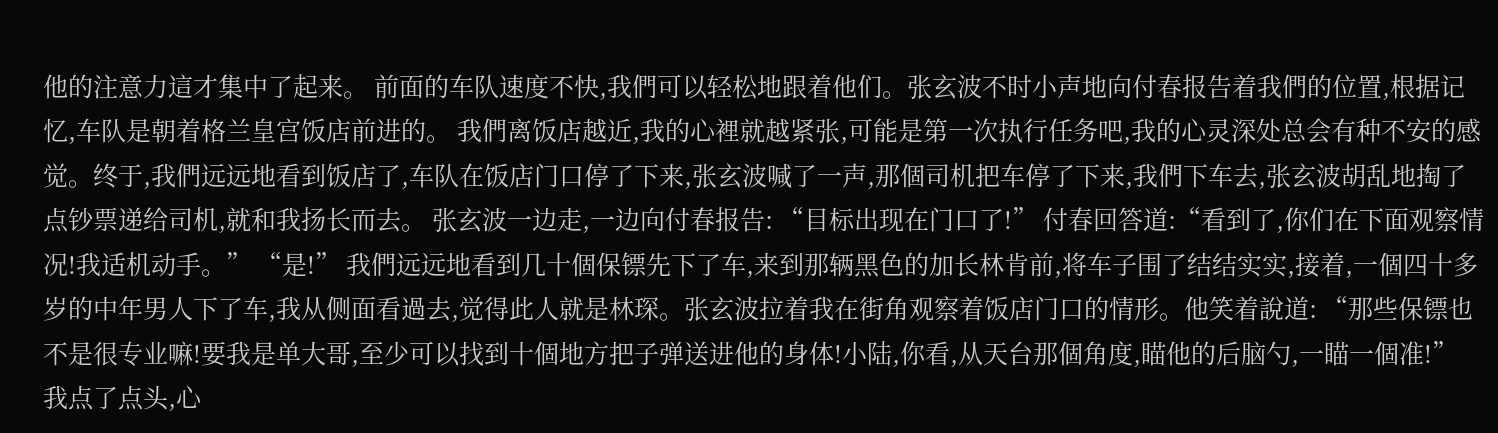他的注意力這才集中了起来。 前面的车队速度不快,我們可以轻松地跟着他们。张玄波不时小声地向付春报告着我們的位置,根据记忆,车队是朝着格兰皇宫饭店前进的。 我們离饭店越近,我的心裡就越紧张,可能是第一次执行任务吧,我的心灵深处总会有种不安的感觉。终于,我們远远地看到饭店了,车队在饭店门口停了下来,张玄波喊了一声,那個司机把车停了下来,我們下车去,张玄波胡乱地掏了点钞票递给司机,就和我扬长而去。 张玄波一边走,一边向付春报告: “目标出现在门口了!” 付春回答道:“看到了,你们在下面观察情况!我适机动手。” “是!” 我們远远地看到几十個保镖先下了车,来到那辆黑色的加长林肯前,将车子围了结结实实,接着,一個四十多岁的中年男人下了车,我从侧面看過去,觉得此人就是林琛。张玄波拉着我在街角观察着饭店门口的情形。他笑着說道: “那些保镖也不是很专业嘛!要我是单大哥,至少可以找到十個地方把子弹送进他的身体!小陆,你看,从天台那個角度,瞄他的后脑勺,一瞄一個准!” 我点了点头,心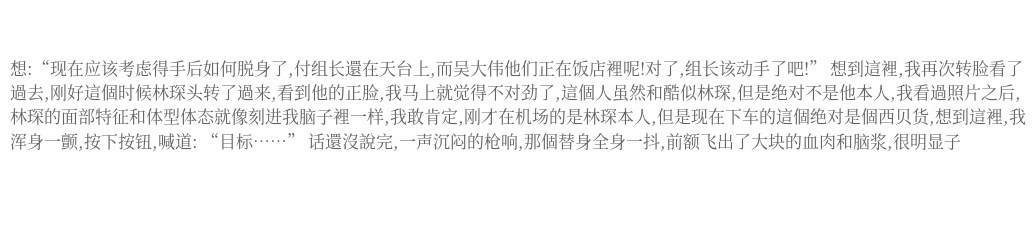想:“现在应该考虑得手后如何脱身了,付组长還在天台上,而吴大伟他们正在饭店裡呢!对了,组长该动手了吧!” 想到這裡,我再次转脸看了過去,刚好這個时候林琛头转了過来,看到他的正脸,我马上就觉得不对劲了,這個人虽然和酷似林琛,但是绝对不是他本人,我看過照片之后,林琛的面部特征和体型体态就像刻进我脑子裡一样,我敢肯定,刚才在机场的是林琛本人,但是现在下车的這個绝对是個西贝货,想到這裡,我浑身一颤,按下按钮,喊道: “目标……” 话還沒說完,一声沉闷的枪响,那個替身全身一抖,前额飞出了大块的血肉和脑浆,很明显子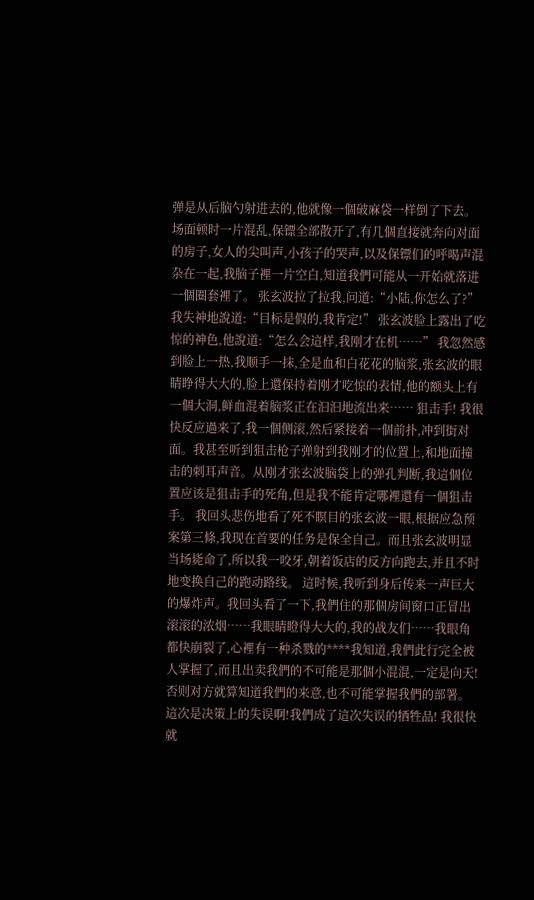弹是从后脑勺射进去的,他就像一個破麻袋一样倒了下去。场面顿时一片混乱,保镖全部散开了,有几個直接就奔向对面的房子,女人的尖叫声,小孩子的哭声,以及保镖们的呼喝声混杂在一起,我脑子裡一片空白,知道我們可能从一开始就落进一個圈套裡了。 张玄波拉了拉我,问道:“小陆,你怎么了?” 我失神地說道:“目标是假的,我肯定!” 张玄波脸上露出了吃惊的神色,他說道:“怎么会這样,我刚才在机……” 我忽然感到脸上一热,我顺手一抹,全是血和白花花的脑浆,张玄波的眼睛睁得大大的,脸上還保持着刚才吃惊的表情,他的额头上有一個大洞,鲜血混着脑浆正在汩汩地流出来…… 狙击手! 我很快反应過来了,我一個侧滚,然后紧接着一個前扑,冲到街对面。我甚至听到狙击枪子弹射到我刚才的位置上,和地面撞击的刺耳声音。从刚才张玄波脑袋上的弹孔判断,我這個位置应该是狙击手的死角,但是我不能肯定哪裡還有一個狙击手。 我回头悲伤地看了死不瞑目的张玄波一眼,根据应急预案第三條,我现在首要的任务是保全自己。而且张玄波明显当场毙命了,所以我一咬牙,朝着饭店的反方向跑去,并且不时地变换自己的跑动路线。 這时候,我听到身后传来一声巨大的爆炸声。我回头看了一下,我們住的那個房间窗口正冒出滚滚的浓烟……我眼睛瞪得大大的,我的战友们……我眼角都快崩裂了,心裡有一种杀戮的****我知道,我們此行完全被人掌握了,而且出卖我們的不可能是那個小混混,一定是向天!否则对方就算知道我們的来意,也不可能掌握我們的部署。這次是决策上的失误啊!我們成了這次失误的牺牲品! 我很快就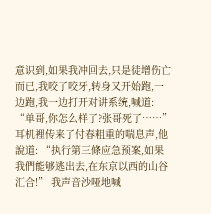意识到,如果我冲回去,只是徒增伤亡而已,我咬了咬牙,转身又开始跑,一边跑,我一边打开对讲系统,喊道: “单哥,你怎么样了?张哥死了……” 耳机裡传来了付春粗重的喘息声,他說道: “执行第三條应急预案,如果我們能够逃出去,在东京以西的山谷汇合!” 我声音沙哑地喊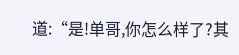道:“是!单哥,你怎么样了?其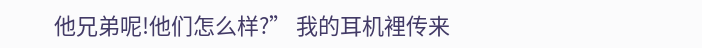他兄弟呢!他们怎么样?” 我的耳机裡传来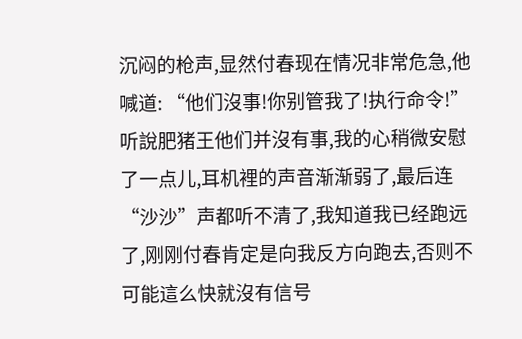沉闷的枪声,显然付春现在情况非常危急,他喊道: “他们沒事!你别管我了!执行命令!” 听說肥猪王他们并沒有事,我的心稍微安慰了一点儿,耳机裡的声音渐渐弱了,最后连“沙沙”声都听不清了,我知道我已经跑远了,刚刚付春肯定是向我反方向跑去,否则不可能這么快就沒有信号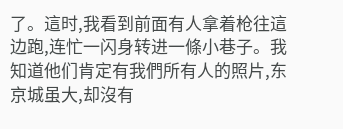了。這时,我看到前面有人拿着枪往這边跑,连忙一闪身转进一條小巷子。我知道他们肯定有我們所有人的照片,东京城虽大,却沒有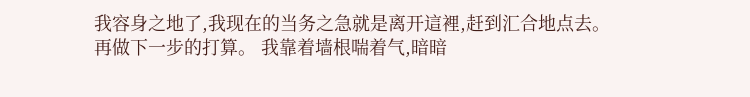我容身之地了,我现在的当务之急就是离开這裡,赶到汇合地点去。再做下一步的打算。 我靠着墙根喘着气,暗暗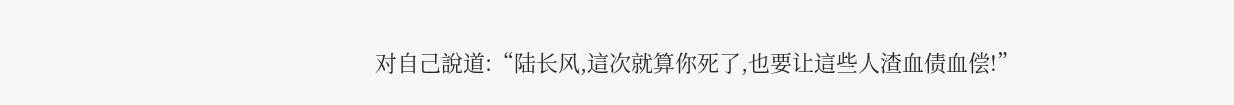对自己說道:“陆长风,這次就算你死了,也要让這些人渣血债血偿!”